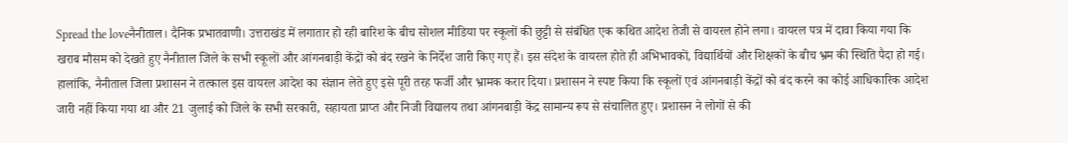Spread the loveनैनीताल। दैनिक प्रभातवाणी। उत्तराखंड में लगातार हो रही बारिश के बीच सोशल मीडिया पर स्कूलों की छुट्टी से संबंधित एक कथित आदेश तेजी से वायरल होने लगा। वायरल पत्र में दावा किया गया कि खराब मौसम को देखते हुए नैनीताल जिले के सभी स्कूलों और आंगनबाड़ी केंद्रों को बंद रखने के निर्देश जारी किए गए हैं। इस संदेश के वायरल होते ही अभिभावकों, विद्यार्थियों और शिक्षकों के बीच भ्रम की स्थिति पैदा हो गई। हालांकि, नैनीताल जिला प्रशासन ने तत्काल इस वायरल आदेश का संज्ञान लेते हुए इसे पूरी तरह फर्जी और भ्रामक करार दिया। प्रशासन ने स्पष्ट किया कि स्कूलों एवं आंगनबाड़ी केंद्रों को बंद करने का कोई आधिकारिक आदेश जारी नहीं किया गया था और 21 जुलाई को जिले के सभी सरकारी, सहायता प्राप्त और निजी विद्यालय तथा आंगनबाड़ी केंद्र सामान्य रूप से संचालित हुए। प्रशासन ने लोगों से की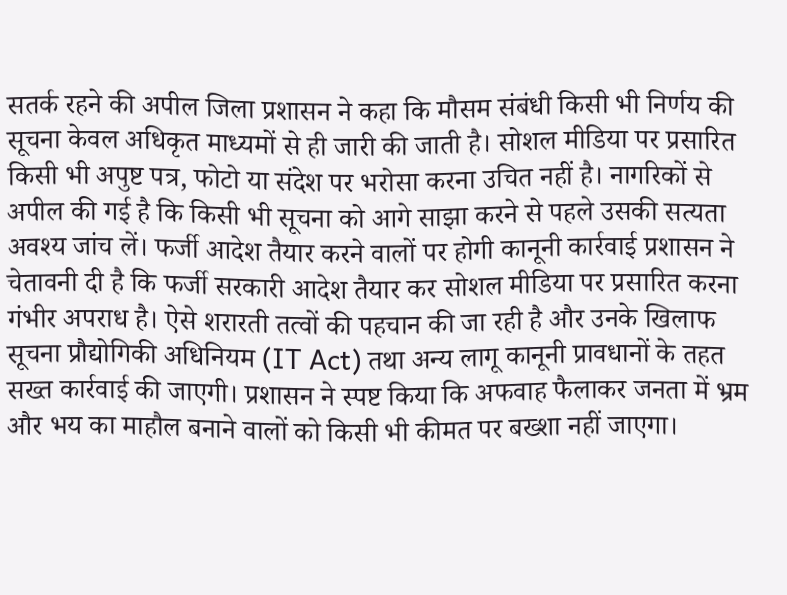सतर्क रहने की अपील जिला प्रशासन ने कहा कि मौसम संबंधी किसी भी निर्णय की सूचना केवल अधिकृत माध्यमों से ही जारी की जाती है। सोशल मीडिया पर प्रसारित किसी भी अपुष्ट पत्र, फोटो या संदेश पर भरोसा करना उचित नहीं है। नागरिकों से अपील की गई है कि किसी भी सूचना को आगे साझा करने से पहले उसकी सत्यता अवश्य जांच लें। फर्जी आदेश तैयार करने वालों पर होगी कानूनी कार्रवाई प्रशासन ने चेतावनी दी है कि फर्जी सरकारी आदेश तैयार कर सोशल मीडिया पर प्रसारित करना गंभीर अपराध है। ऐसे शरारती तत्वों की पहचान की जा रही है और उनके खिलाफ सूचना प्रौद्योगिकी अधिनियम (IT Act) तथा अन्य लागू कानूनी प्रावधानों के तहत सख्त कार्रवाई की जाएगी। प्रशासन ने स्पष्ट किया कि अफवाह फैलाकर जनता में भ्रम और भय का माहौल बनाने वालों को किसी भी कीमत पर बख्शा नहीं जाएगा।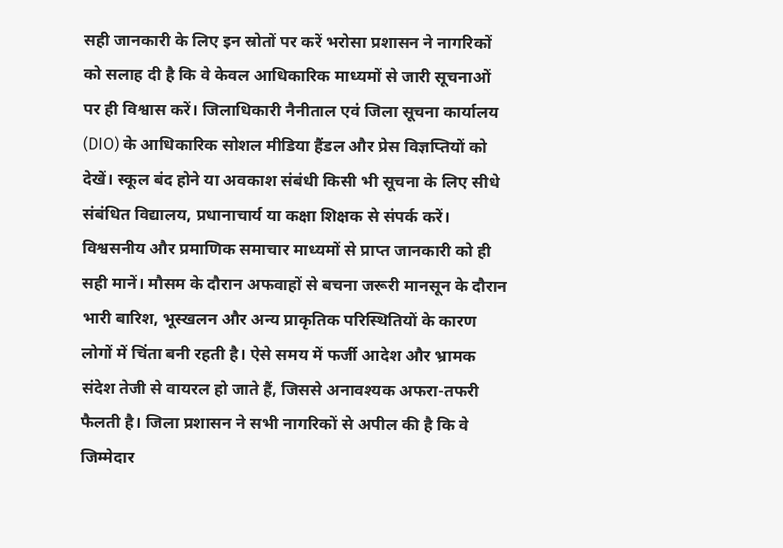सही जानकारी के लिए इन स्रोतों पर करें भरोसा प्रशासन ने नागरिकों को सलाह दी है कि वे केवल आधिकारिक माध्यमों से जारी सूचनाओं पर ही विश्वास करें। जिलाधिकारी नैनीताल एवं जिला सूचना कार्यालय (DIO) के आधिकारिक सोशल मीडिया हैंडल और प्रेस विज्ञप्तियों को देखें। स्कूल बंद होने या अवकाश संबंधी किसी भी सूचना के लिए सीधे संबंधित विद्यालय, प्रधानाचार्य या कक्षा शिक्षक से संपर्क करें। विश्वसनीय और प्रमाणिक समाचार माध्यमों से प्राप्त जानकारी को ही सही मानें। मौसम के दौरान अफवाहों से बचना जरूरी मानसून के दौरान भारी बारिश, भूस्खलन और अन्य प्राकृतिक परिस्थितियों के कारण लोगों में चिंता बनी रहती है। ऐसे समय में फर्जी आदेश और भ्रामक संदेश तेजी से वायरल हो जाते हैं, जिससे अनावश्यक अफरा-तफरी फैलती है। जिला प्रशासन ने सभी नागरिकों से अपील की है कि वे जिम्मेदार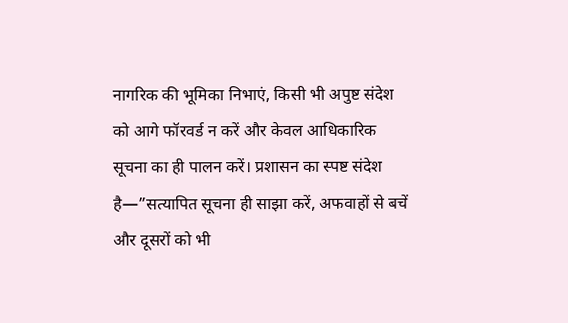नागरिक की भूमिका निभाएं, किसी भी अपुष्ट संदेश को आगे फॉरवर्ड न करें और केवल आधिकारिक सूचना का ही पालन करें। प्रशासन का स्पष्ट संदेश है—”सत्यापित सूचना ही साझा करें, अफवाहों से बचें और दूसरों को भी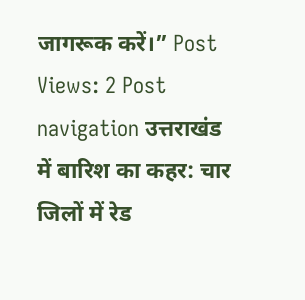जागरूक करें।” Post Views: 2 Post navigation उत्तराखंड में बारिश का कहर: चार जिलों में रेड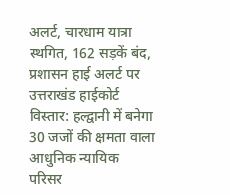अलर्ट, चारधाम यात्रा स्थगित, 162 सड़कें बंद, प्रशासन हाई अलर्ट पर उत्तराखंड हाईकोर्ट विस्तार: हल्द्वानी में बनेगा 30 जजों की क्षमता वाला आधुनिक न्यायिक परिसर